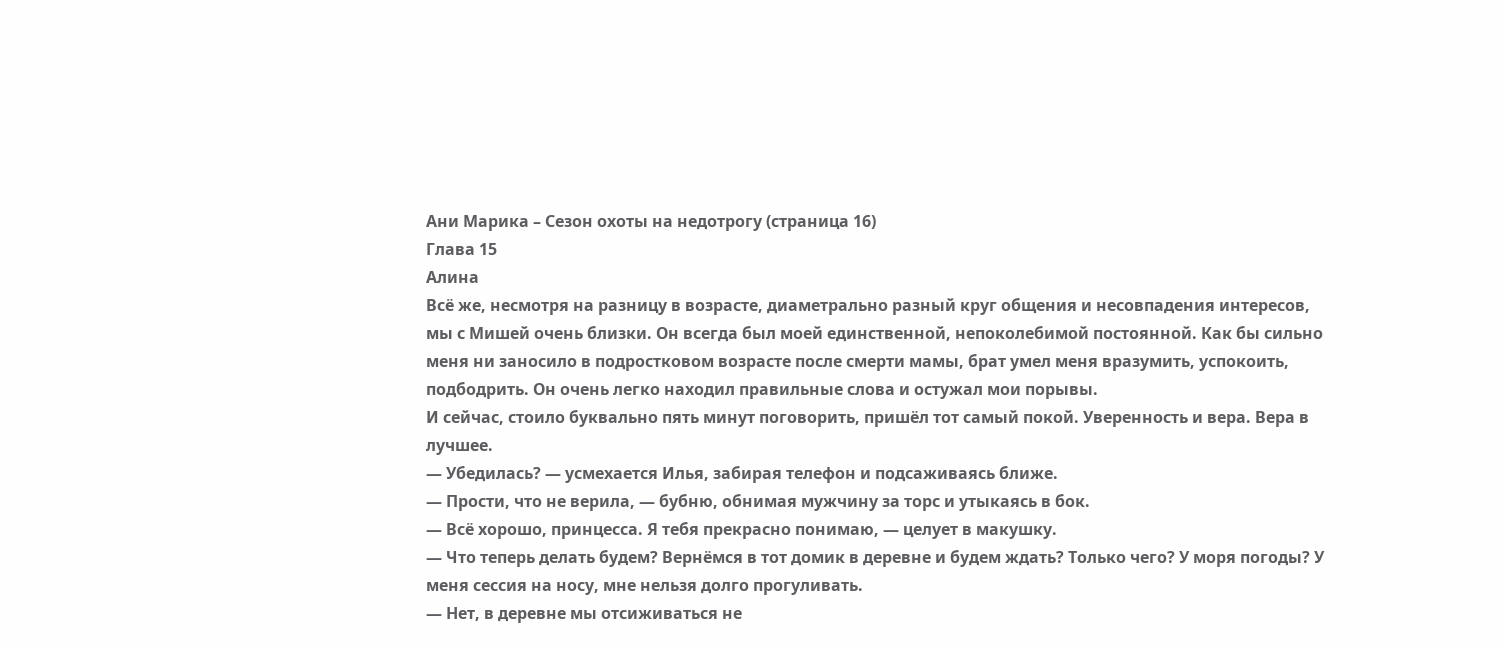Ани Марика – Сезон охоты на недотрогу (страница 16)
Глава 15
Алина
Всё же, несмотря на разницу в возрасте, диаметрально разный круг общения и несовпадения интересов, мы с Мишей очень близки. Он всегда был моей единственной, непоколебимой постоянной. Как бы сильно меня ни заносило в подростковом возрасте после смерти мамы, брат умел меня вразумить, успокоить, подбодрить. Он очень легко находил правильные слова и остужал мои порывы.
И сейчас, стоило буквально пять минут поговорить, пришёл тот самый покой. Уверенность и вера. Вера в лучшее.
— Убедилась? — усмехается Илья, забирая телефон и подсаживаясь ближе.
— Прости, что не верила, — бубню, обнимая мужчину за торс и утыкаясь в бок.
— Всё хорошо, принцесса. Я тебя прекрасно понимаю, — целует в макушку.
— Что теперь делать будем? Вернёмся в тот домик в деревне и будем ждать? Только чего? У моря погоды? У меня сессия на носу, мне нельзя долго прогуливать.
— Нет, в деревне мы отсиживаться не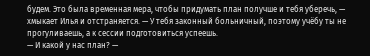будем. Это была временная мера, чтобы придумать план получше и тебя уберечь, — хмыкает Илья и отстраняется. — У тебя законный больничный, поэтому учёбу ты не прогуливаешь, а к сессии подготовиться успеешь.
— И какой у нас план? —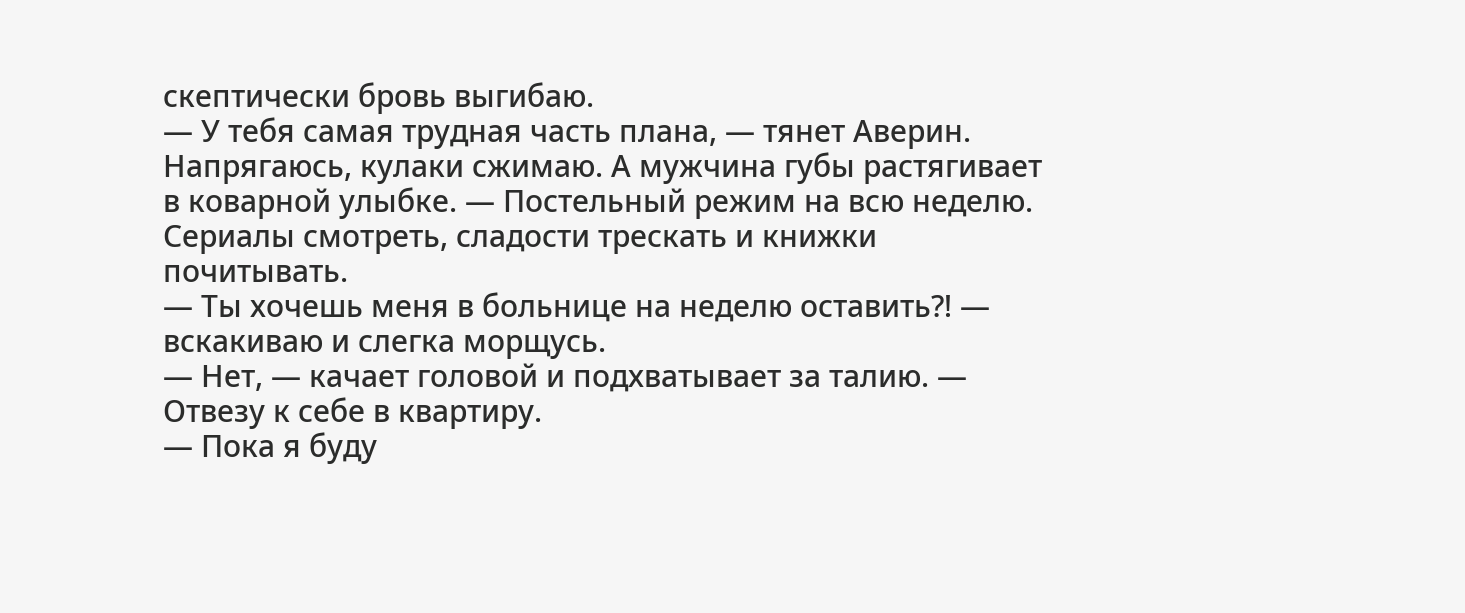скептически бровь выгибаю.
— У тебя самая трудная часть плана, — тянет Аверин. Напрягаюсь, кулаки сжимаю. А мужчина губы растягивает в коварной улыбке. — Постельный режим на всю неделю. Сериалы смотреть, сладости трескать и книжки почитывать.
— Ты хочешь меня в больнице на неделю оставить⁈ — вскакиваю и слегка морщусь.
— Нет, — качает головой и подхватывает за талию. — Отвезу к себе в квартиру.
— Пока я буду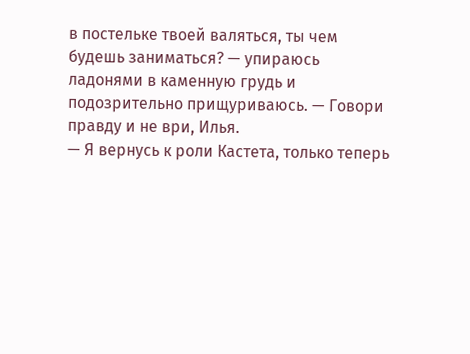в постельке твоей валяться, ты чем будешь заниматься? — упираюсь ладонями в каменную грудь и подозрительно прищуриваюсь. — Говори правду и не ври, Илья.
— Я вернусь к роли Кастета, только теперь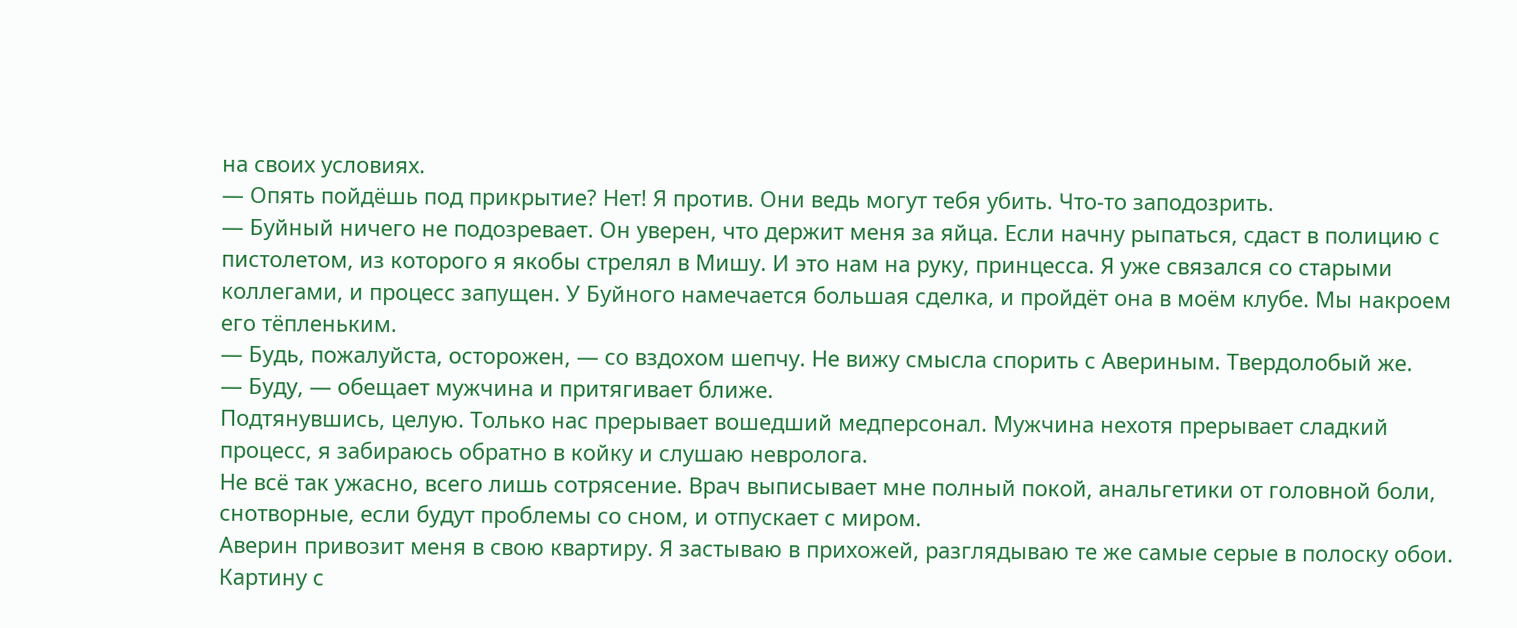на своих условиях.
— Опять пойдёшь под прикрытие? Нет! Я против. Они ведь могут тебя убить. Что-то заподозрить.
— Буйный ничего не подозревает. Он уверен, что держит меня за яйца. Если начну рыпаться, сдаст в полицию с пистолетом, из которого я якобы стрелял в Мишу. И это нам на руку, принцесса. Я уже связался со старыми коллегами, и процесс запущен. У Буйного намечается большая сделка, и пройдёт она в моём клубе. Мы накроем его тёпленьким.
— Будь, пожалуйста, осторожен, — со вздохом шепчу. Не вижу смысла спорить с Авериным. Твердолобый же.
— Буду, — обещает мужчина и притягивает ближе.
Подтянувшись, целую. Только нас прерывает вошедший медперсонал. Мужчина нехотя прерывает сладкий процесс, я забираюсь обратно в койку и слушаю невролога.
Не всё так ужасно, всего лишь сотрясение. Врач выписывает мне полный покой, анальгетики от головной боли, снотворные, если будут проблемы со сном, и отпускает с миром.
Аверин привозит меня в свою квартиру. Я застываю в прихожей, разглядываю те же самые серые в полоску обои. Картину с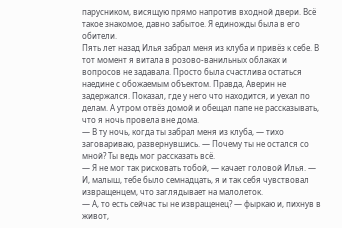парусником, висящую прямо напротив входной двери. Всё такое знакомое, давно забытое. Я единожды была в его обители.
Пять лет назад Илья забрал меня из клуба и привёз к себе. В тот момент я витала в розово-ванильных облаках и вопросов не задавала. Просто была счастлива остаться наедине с обожаемым объектом. Правда, Аверин не задержался. Показал, где у него что находится, и уехал по делам. А утром отвёз домой и обещал папе не рассказывать, что я ночь провела вне дома.
— В ту ночь, когда ты забрал меня из клуба, — тихо заговариваю, развернувшись. — Почему ты не остался со мной? Ты ведь мог рассказать всё.
— Я не мог так рисковать тобой, — качает головой Илья. — И, малыш, тебе было семнадцать, я и так себя чувствовал извращенцем, что заглядывает на малолеток.
— А, то есть сейчас ты не извращенец? — фыркаю и, пихнув в живот,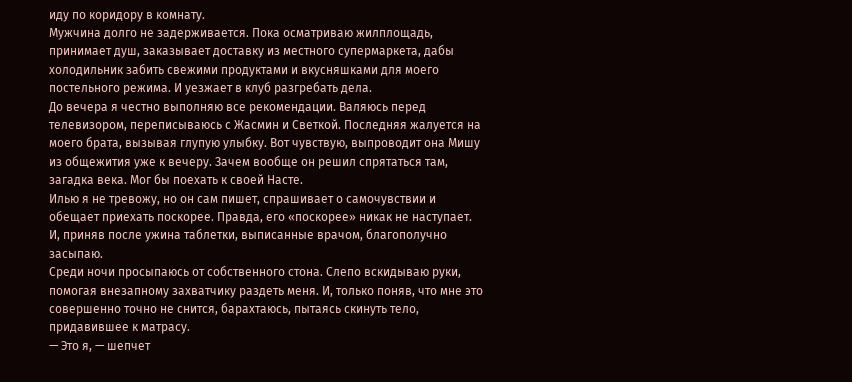иду по коридору в комнату.
Мужчина долго не задерживается. Пока осматриваю жилплощадь, принимает душ, заказывает доставку из местного супермаркета, дабы холодильник забить свежими продуктами и вкусняшками для моего постельного режима. И уезжает в клуб разгребать дела.
До вечера я честно выполняю все рекомендации. Валяюсь перед телевизором, переписываюсь с Жасмин и Светкой. Последняя жалуется на моего брата, вызывая глупую улыбку. Вот чувствую, выпроводит она Мишу из общежития уже к вечеру. Зачем вообще он решил спрятаться там, загадка века. Мог бы поехать к своей Насте.
Илью я не тревожу, но он сам пишет, спрашивает о самочувствии и обещает приехать поскорее. Правда, его «поскорее» никак не наступает. И, приняв после ужина таблетки, выписанные врачом, благополучно засыпаю.
Среди ночи просыпаюсь от собственного стона. Слепо вскидываю руки, помогая внезапному захватчику раздеть меня. И, только поняв, что мне это совершенно точно не снится, барахтаюсь, пытаясь скинуть тело, придавившее к матрасу.
— Это я, — шепчет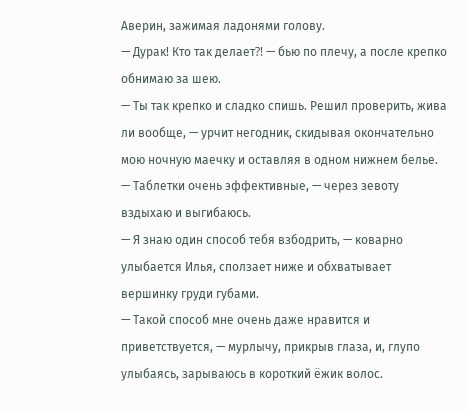Аверин, зажимая ладонями голову.
— Дурак! Кто так делает⁈ — бью по плечу, а после крепко обнимаю за шею.
— Ты так крепко и сладко спишь. Решил проверить, жива ли вообще, — урчит негодник, скидывая окончательно мою ночную маечку и оставляя в одном нижнем белье.
— Таблетки очень эффективные, — через зевоту вздыхаю и выгибаюсь.
— Я знаю один способ тебя взбодрить, — коварно улыбается Илья, сползает ниже и обхватывает вершинку груди губами.
— Такой способ мне очень даже нравится и приветствуется, — мурлычу, прикрыв глаза, и, глупо улыбаясь, зарываюсь в короткий ёжик волос.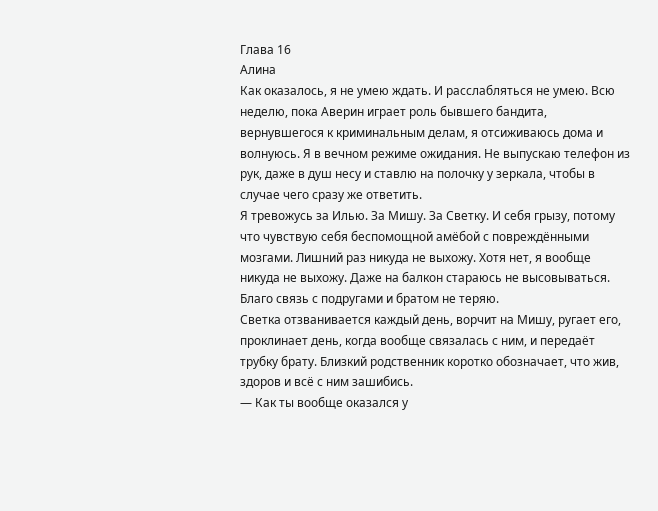Глава 16
Алина
Как оказалось, я не умею ждать. И расслабляться не умею. Всю неделю, пока Аверин играет роль бывшего бандита, вернувшегося к криминальным делам, я отсиживаюсь дома и волнуюсь. Я в вечном режиме ожидания. Не выпускаю телефон из рук, даже в душ несу и ставлю на полочку у зеркала, чтобы в случае чего сразу же ответить.
Я тревожусь за Илью. За Мишу. За Светку. И себя грызу, потому что чувствую себя беспомощной амёбой с повреждёнными мозгами. Лишний раз никуда не выхожу. Хотя нет, я вообще никуда не выхожу. Даже на балкон стараюсь не высовываться. Благо связь с подругами и братом не теряю.
Светка отзванивается каждый день, ворчит на Мишу, ругает его, проклинает день, когда вообще связалась с ним, и передаёт трубку брату. Близкий родственник коротко обозначает, что жив, здоров и всё с ним зашибись.
— Как ты вообще оказался у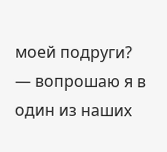моей подруги? — вопрошаю я в один из наших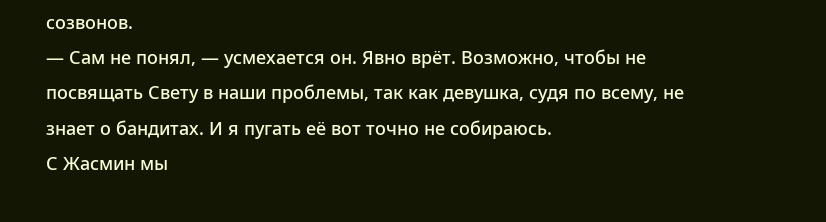созвонов.
— Сам не понял, — усмехается он. Явно врёт. Возможно, чтобы не посвящать Свету в наши проблемы, так как девушка, судя по всему, не знает о бандитах. И я пугать её вот точно не собираюсь.
С Жасмин мы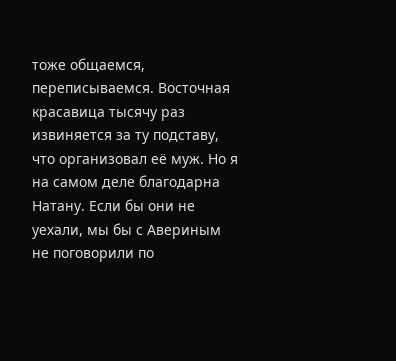тоже общаемся, переписываемся. Восточная красавица тысячу раз извиняется за ту подставу, что организовал её муж. Но я на самом деле благодарна Натану. Если бы они не уехали, мы бы с Авериным не поговорили по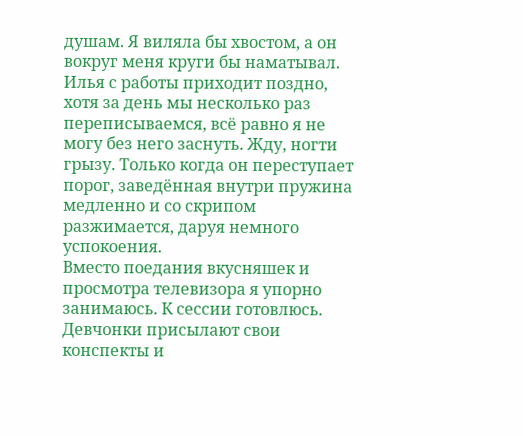душам. Я виляла бы хвостом, а он вокруг меня круги бы наматывал.
Илья с работы приходит поздно, хотя за день мы несколько раз переписываемся, всё равно я не могу без него заснуть. Жду, ногти грызу. Только когда он переступает порог, заведённая внутри пружина медленно и со скрипом разжимается, даруя немного успокоения.
Вместо поедания вкусняшек и просмотра телевизора я упорно занимаюсь. К сессии готовлюсь. Девчонки присылают свои конспекты и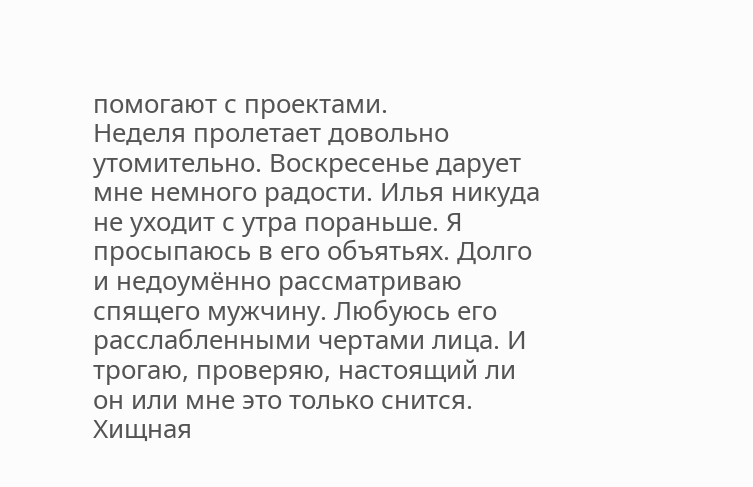помогают с проектами.
Неделя пролетает довольно утомительно. Воскресенье дарует мне немного радости. Илья никуда не уходит с утра пораньше. Я просыпаюсь в его объятьях. Долго и недоумённо рассматриваю спящего мужчину. Любуюсь его расслабленными чертами лица. И трогаю, проверяю, настоящий ли он или мне это только снится.
Хищная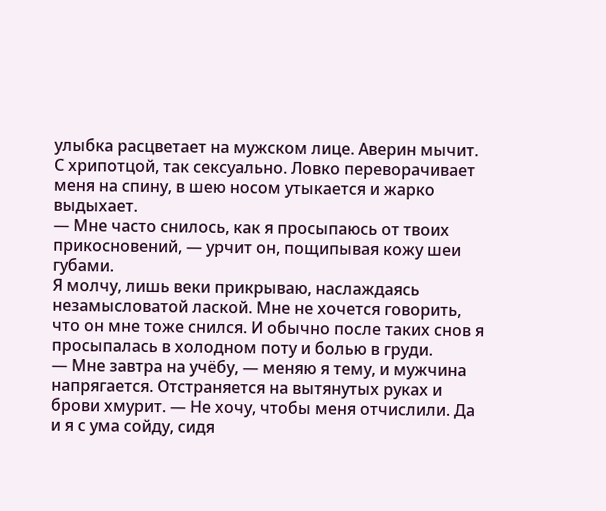улыбка расцветает на мужском лице. Аверин мычит. С хрипотцой, так сексуально. Ловко переворачивает меня на спину, в шею носом утыкается и жарко выдыхает.
— Мне часто снилось, как я просыпаюсь от твоих прикосновений, — урчит он, пощипывая кожу шеи губами.
Я молчу, лишь веки прикрываю, наслаждаясь незамысловатой лаской. Мне не хочется говорить, что он мне тоже снился. И обычно после таких снов я просыпалась в холодном поту и болью в груди.
— Мне завтра на учёбу, — меняю я тему, и мужчина напрягается. Отстраняется на вытянутых руках и брови хмурит. — Не хочу, чтобы меня отчислили. Да и я с ума сойду, сидя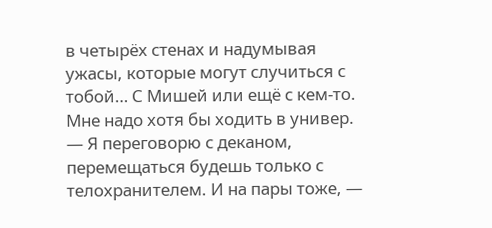в четырёх стенах и надумывая ужасы, которые могут случиться с тобой… С Мишей или ещё с кем-то. Мне надо хотя бы ходить в универ.
— Я переговорю с деканом, перемещаться будешь только с телохранителем. И на пары тоже, —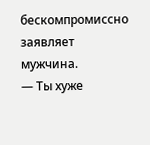бескомпромиссно заявляет мужчина.
— Ты хуже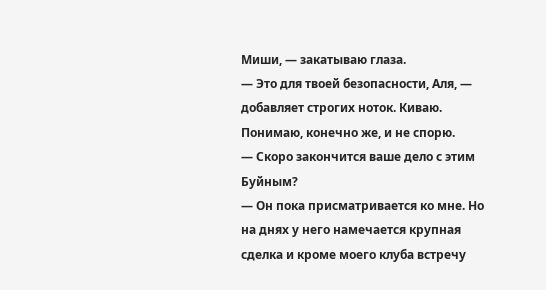Миши, — закатываю глаза.
— Это для твоей безопасности, Аля, — добавляет строгих ноток. Киваю. Понимаю, конечно же, и не спорю.
— Скоро закончится ваше дело с этим Буйным?
— Он пока присматривается ко мне. Но на днях у него намечается крупная сделка и кроме моего клуба встречу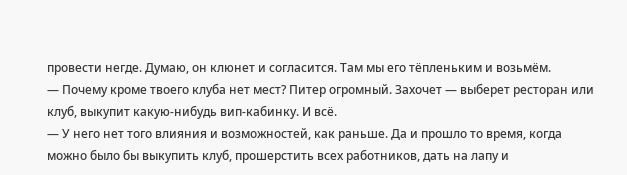провести негде. Думаю, он клюнет и согласится. Там мы его тёпленьким и возьмём.
— Почему кроме твоего клуба нет мест? Питер огромный. Захочет — выберет ресторан или клуб, выкупит какую-нибудь вип-кабинку. И всё.
— У него нет того влияния и возможностей, как раньше. Да и прошло то время, когда можно было бы выкупить клуб, прошерстить всех работников, дать на лапу и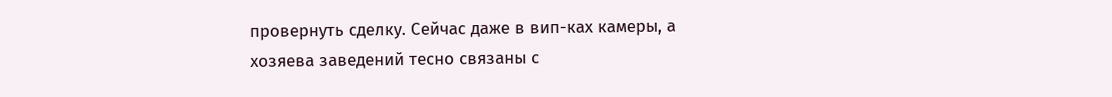провернуть сделку. Сейчас даже в вип-ках камеры, а хозяева заведений тесно связаны с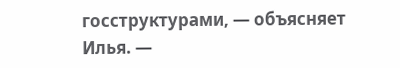госструктурами, — объясняет Илья. —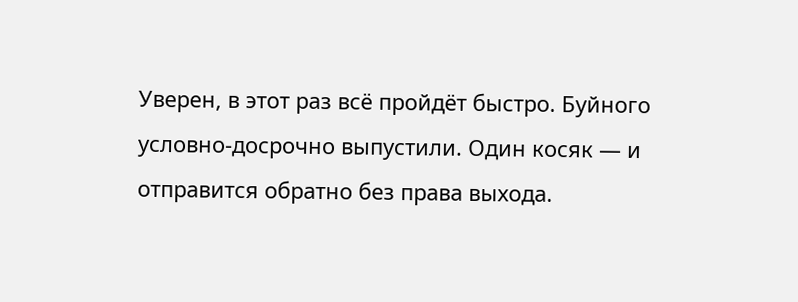Уверен, в этот раз всё пройдёт быстро. Буйного условно-досрочно выпустили. Один косяк — и отправится обратно без права выхода.